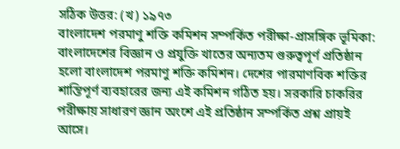সঠিক উত্তর: (খ) ১৯৭৩
বাংলাদেশ পরমাণু শক্তি কমিশন সম্পর্কিত পরীক্ষা-প্রাসঙ্গিক ভূমিকা:
বাংলাদেশের বিজ্ঞান ও প্রযুক্তি খাতের অন্যতম গুরুত্বপূর্ণ প্রতিষ্ঠান হলো বাংলাদেশ পরমাণু শক্তি কমিশন। দেশের পারমাণবিক শক্তির শান্তিপূর্ণ ব্যবহারের জন্য এই কমিশন গঠিত হয়। সরকারি চাকরির পরীক্ষায় সাধারণ জ্ঞান অংশে এই প্রতিষ্ঠান সম্পর্কিত প্রশ্ন প্রায়ই আসে।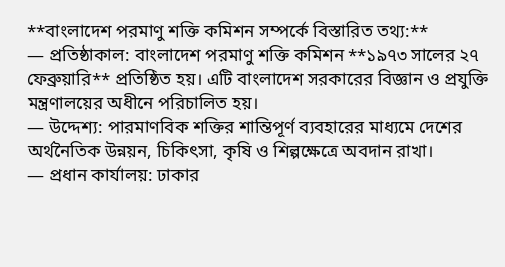**বাংলাদেশ পরমাণু শক্তি কমিশন সম্পর্কে বিস্তারিত তথ্য:**
— প্রতিষ্ঠাকাল: বাংলাদেশ পরমাণু শক্তি কমিশন **১৯৭৩ সালের ২৭ ফেব্রুয়ারি** প্রতিষ্ঠিত হয়। এটি বাংলাদেশ সরকারের বিজ্ঞান ও প্রযুক্তি মন্ত্রণালয়ের অধীনে পরিচালিত হয়।
— উদ্দেশ্য: পারমাণবিক শক্তির শান্তিপূর্ণ ব্যবহারের মাধ্যমে দেশের অর্থনৈতিক উন্নয়ন, চিকিৎসা, কৃষি ও শিল্পক্ষেত্রে অবদান রাখা।
— প্রধান কার্যালয়: ঢাকার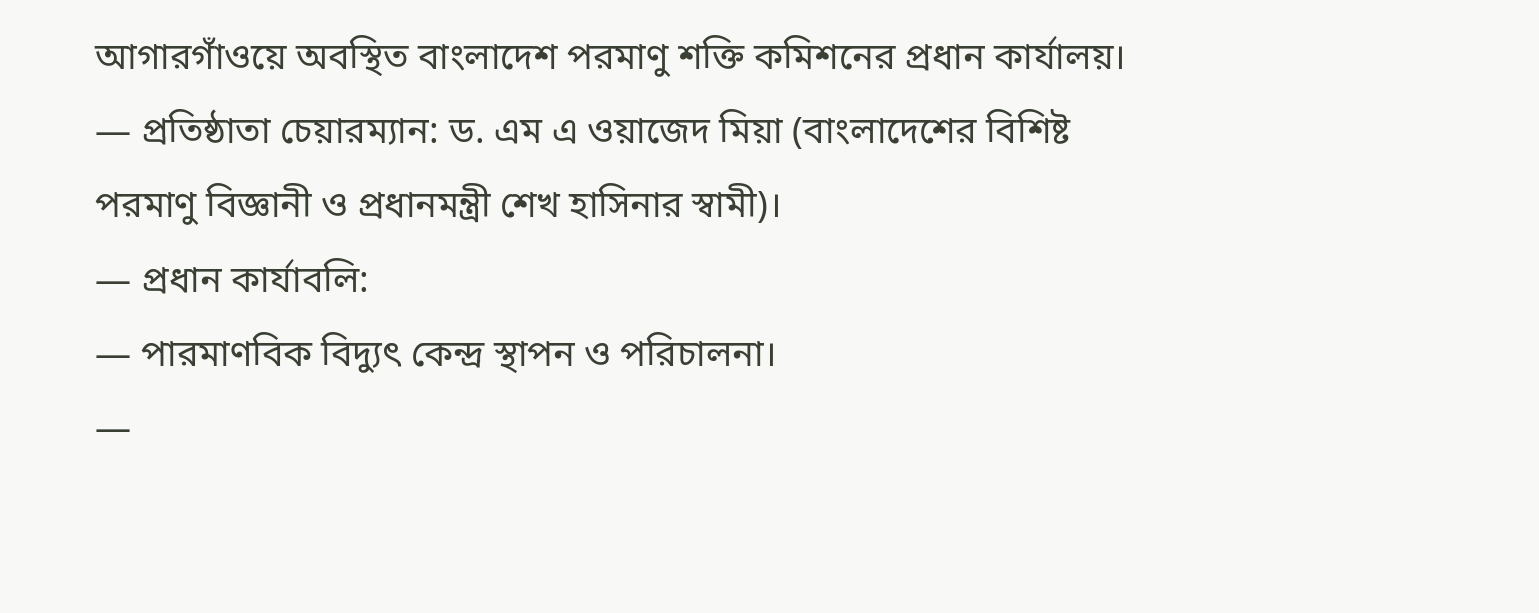আগারগাঁওয়ে অবস্থিত বাংলাদেশ পরমাণু শক্তি কমিশনের প্রধান কার্যালয়।
— প্রতিষ্ঠাতা চেয়ারম্যান: ড. এম এ ওয়াজেদ মিয়া (বাংলাদেশের বিশিষ্ট পরমাণু বিজ্ঞানী ও প্রধানমন্ত্রী শেখ হাসিনার স্বামী)।
— প্রধান কার্যাবলি:
— পারমাণবিক বিদ্যুৎ কেন্দ্র স্থাপন ও পরিচালনা।
—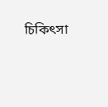চিকিৎসা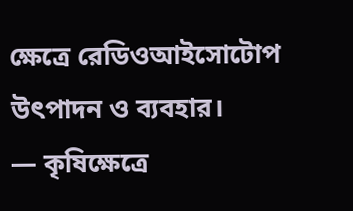ক্ষেত্রে রেডিওআইসোটোপ উৎপাদন ও ব্যবহার।
— কৃষিক্ষেত্রে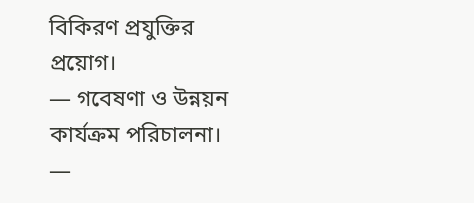বিকিরণ প্রযুক্তির প্রয়োগ।
— গবেষণা ও উন্নয়ন কার্যক্রম পরিচালনা।
—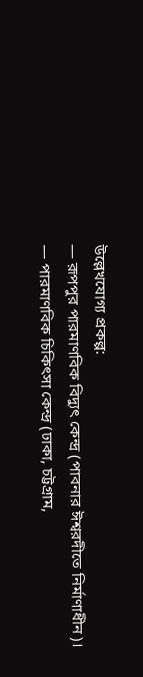উল্লেখযোগ্য প্রকল্প:
— রূপপুর পারমাণবিক বিদ্যুৎ কেন্দ্র (পাবনার ঈশ্বরদীতে নির্মাণাধীন)।
— পারমাণবিক চিকিৎসা কেন্দ্র (ঢাকা, চট্টগ্রাম,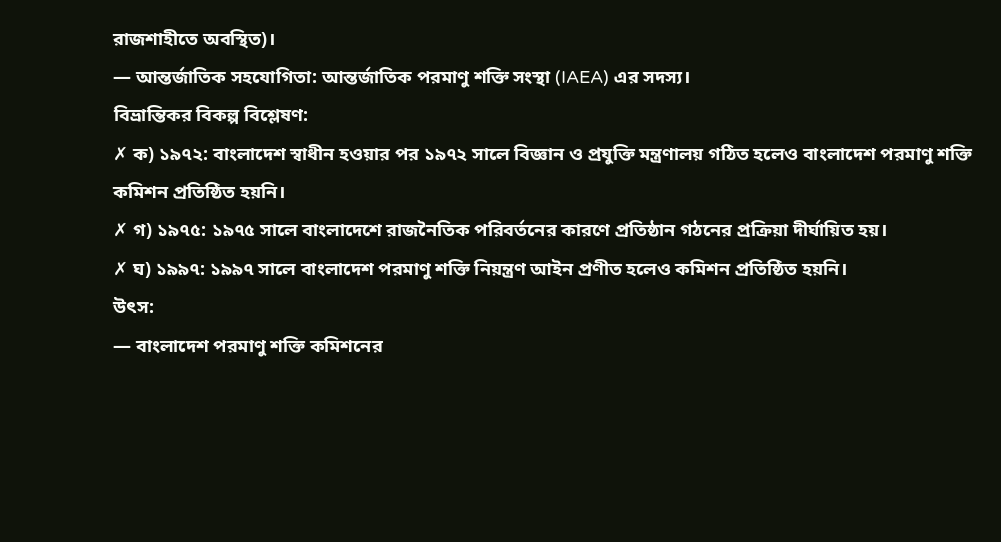রাজশাহীতে অবস্থিত)।
— আন্তর্জাতিক সহযোগিতা: আন্তর্জাতিক পরমাণু শক্তি সংস্থা (IAEA) এর সদস্য।
বিভ্রান্তিকর বিকল্প বিশ্লেষণ:
✗ ক) ১৯৭২: বাংলাদেশ স্বাধীন হওয়ার পর ১৯৭২ সালে বিজ্ঞান ও প্রযুক্তি মন্ত্রণালয় গঠিত হলেও বাংলাদেশ পরমাণু শক্তি কমিশন প্রতিষ্ঠিত হয়নি।
✗ গ) ১৯৭৫: ১৯৭৫ সালে বাংলাদেশে রাজনৈতিক পরিবর্তনের কারণে প্রতিষ্ঠান গঠনের প্রক্রিয়া দীর্ঘায়িত হয়।
✗ ঘ) ১৯৯৭: ১৯৯৭ সালে বাংলাদেশ পরমাণু শক্তি নিয়ন্ত্রণ আইন প্রণীত হলেও কমিশন প্রতিষ্ঠিত হয়নি।
উৎস:
— বাংলাদেশ পরমাণু শক্তি কমিশনের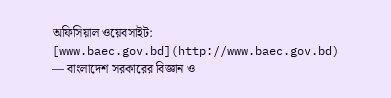অফিসিয়াল ওয়েবসাইট: [www.baec.gov.bd](http://www.baec.gov.bd)
— বাংলাদেশ সরকারের বিজ্ঞান ও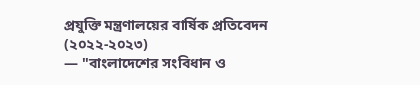প্রযুক্তি মন্ত্রণালয়ের বার্ষিক প্রতিবেদন (২০২২-২০২৩)
— "বাংলাদেশের সংবিধান ও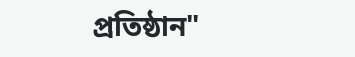প্রতিষ্ঠান"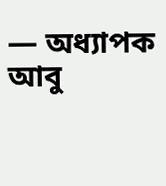— অধ্যাপক আবু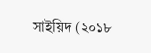সাইয়িদ (২০১৮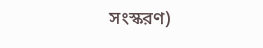সংস্করণ)